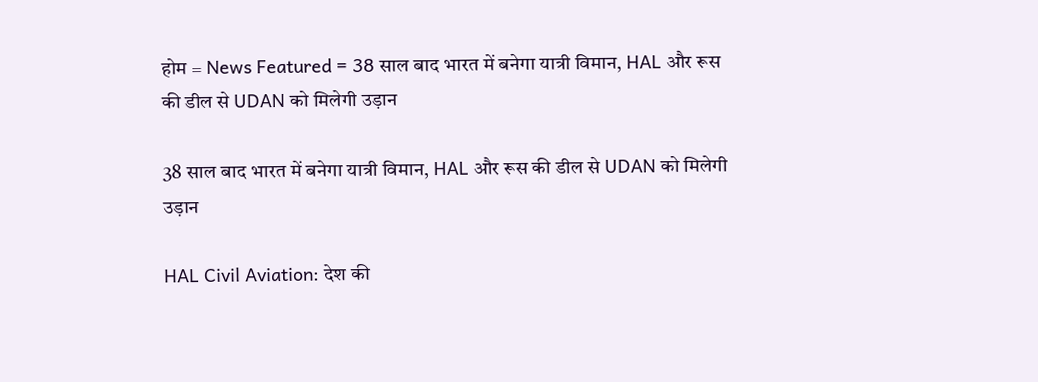होम = News Featured = 38 साल बाद भारत में बनेगा यात्री विमान, HAL और रूस की डील से UDAN को मिलेगी उड़ान

38 साल बाद भारत में बनेगा यात्री विमान, HAL और रूस की डील से UDAN को मिलेगी उड़ान

HAL Civil Aviation: देश की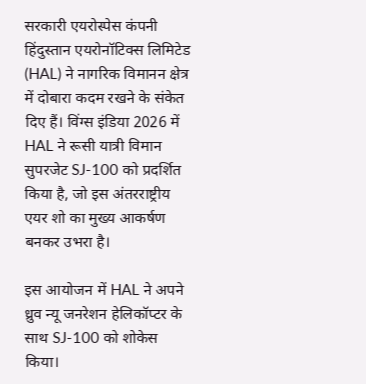सरकारी एयरोस्पेस कंपनी हिंदुस्तान एयरोनॉटिक्स लिमिटेड (HAL) ने नागरिक विमानन क्षेत्र में दोबारा कदम रखने के संकेत दिए हैं। विंग्स इंडिया 2026 में HAL ने रूसी यात्री विमान सुपरजेट SJ-100 को प्रदर्शित किया है, जो इस अंतरराष्ट्रीय एयर शो का मुख्य आकर्षण बनकर उभरा है।

इस आयोजन में HAL ने अपने ध्रुव न्यू जनरेशन हेलिकॉप्टर के साथ SJ-100 को शोकेस किया।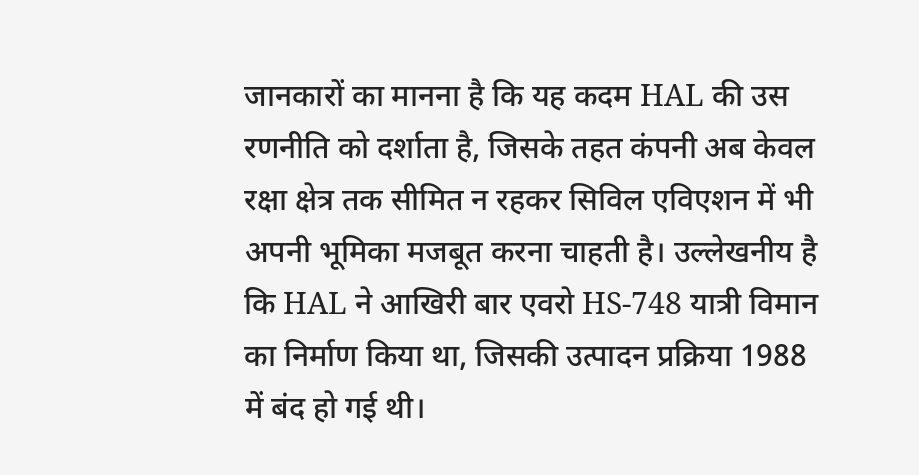जानकारों का मानना है कि यह कदम HAL की उस रणनीति को दर्शाता है, जिसके तहत कंपनी अब केवल रक्षा क्षेत्र तक सीमित न रहकर सिविल एविएशन में भी अपनी भूमिका मजबूत करना चाहती है। उल्लेखनीय है कि HAL ने आखिरी बार एवरो HS-748 यात्री विमान का निर्माण किया था, जिसकी उत्पादन प्रक्रिया 1988 में बंद हो गई थी।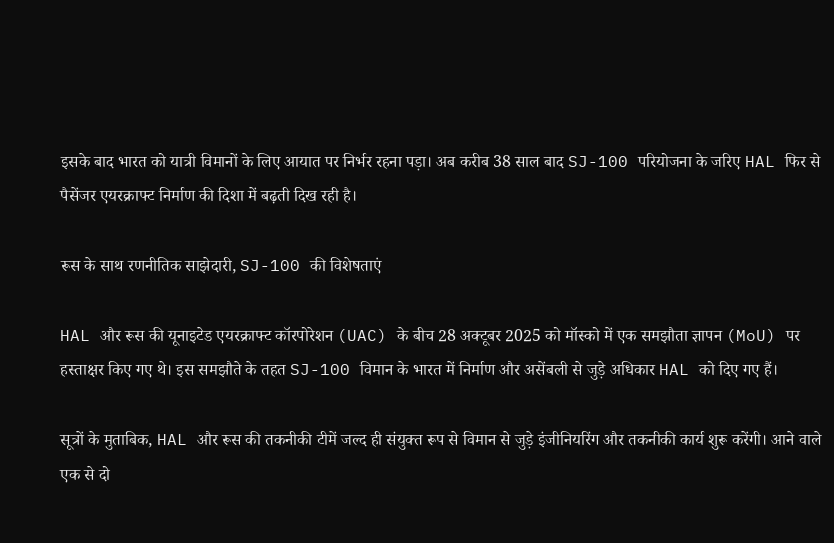इसके बाद भारत को यात्री विमानों के लिए आयात पर निर्भर रहना पड़ा। अब करीब 38 साल बाद SJ-100 परियोजना के जरिए HAL फिर से पैसेंजर एयरक्राफ्ट निर्माण की दिशा में बढ़ती दिख रही है।

रूस के साथ रणनीतिक साझेदारी, SJ-100 की विशेषताएं

HAL और रूस की यूनाइटेड एयरक्राफ्ट कॉरपोरेशन (UAC) के बीच 28 अक्टूबर 2025 को मॉस्को में एक समझौता ज्ञापन (MoU) पर हस्ताक्षर किए गए थे। इस समझौते के तहत SJ-100 विमान के भारत में निर्माण और असेंबली से जुड़े अधिकार HAL को दिए गए हैं।

सूत्रों के मुताबिक, HAL और रूस की तकनीकी टीमें जल्द ही संयुक्त रूप से विमान से जुड़े इंजीनियरिंग और तकनीकी कार्य शुरू करेंगी। आने वाले एक से दो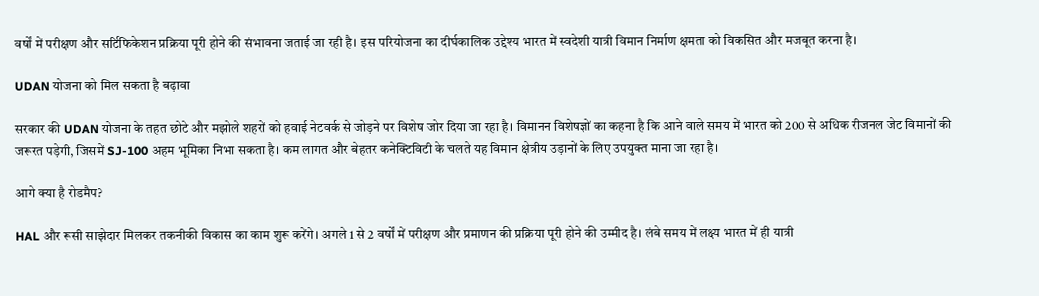वर्षों में परीक्षण और सर्टिफिकेशन प्रक्रिया पूरी होने की संभावना जताई जा रही है। इस परियोजना का दीर्घकालिक उद्देश्य भारत में स्वदेशी यात्री विमान निर्माण क्षमता को विकसित और मजबूत करना है।

UDAN योजना को मिल सकता है बढ़ावा

सरकार की UDAN योजना के तहत छोटे और मझोले शहरों को हवाई नेटवर्क से जोड़ने पर विशेष जोर दिया जा रहा है। विमानन विशेषज्ञों का कहना है कि आने वाले समय में भारत को 200 से अधिक रीजनल जेट विमानों की जरूरत पड़ेगी, जिसमें SJ-100 अहम भूमिका निभा सकता है। कम लागत और बेहतर कनेक्टिविटी के चलते यह विमान क्षेत्रीय उड़ानों के लिए उपयुक्त माना जा रहा है।

आगे क्या है रोडमैप?

HAL और रूसी साझेदार मिलकर तकनीकी विकास का काम शुरू करेंगे। अगले 1 से 2 वर्षों में परीक्षण और प्रमाणन की प्रक्रिया पूरी होने की उम्मीद है। लंबे समय में लक्ष्य भारत में ही यात्री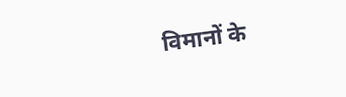विमानों के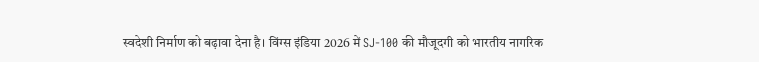स्वदेशी निर्माण को बढ़ावा देना है। विंग्स इंडिया 2026 में SJ-100 की मौजूदगी को भारतीय नागरिक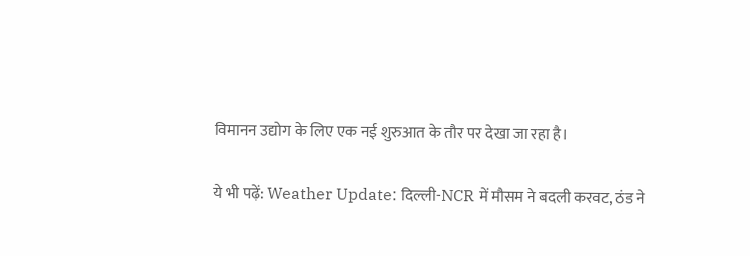विमानन उद्योग के लिए एक नई शुरुआत के तौर पर देखा जा रहा है।

ये भी पढ़ें: Weather Update: दिल्ली-NCR में मौसम ने बदली करवट, ठंड ने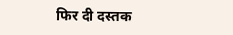फिर दी दस्तक